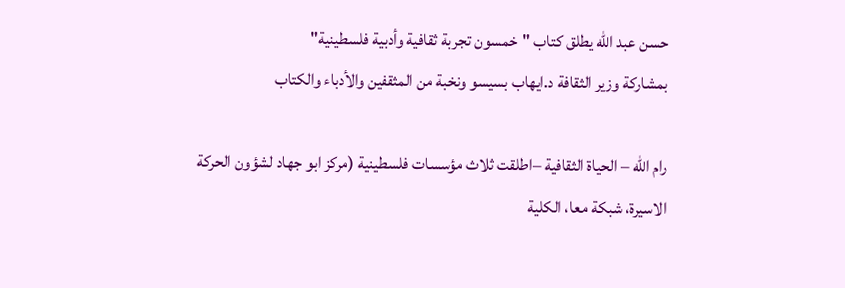حسن عبد الله يطلق كتاب "خمسون تجربة ثقافية وأدبية فلسطينية"
بمشاركة وزير الثقافة د.ايهاب بسيسو ونخبة من المثقفين والأدباء والكتاب

رام الله – الحياة الثقافية –اطلقت ثلاث مؤسسات فلسطينية (مركز ابو جهاد لشؤون الحركة الاسيرة، شبكة معا، الكلية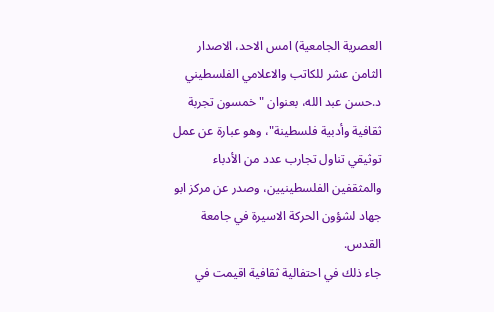العصرية الجامعية) امس الاحد، الاصدار الثامن عشر للكاتب والاعلامي الفلسطيني د.حسن عبد الله، بعنوان "خمسون تجربة ثقافية وأدبية فلسطينة"، وهو عبارة عن عمل توثيقي تناول تجارب عدد من الأدباء والمثقفين الفلسطينيين، وصدر عن مركز ابو جهاد لشؤون الحركة الاسيرة في جامعة القدس.
جاء ذلك في احتفالية ثقافية اقيمت في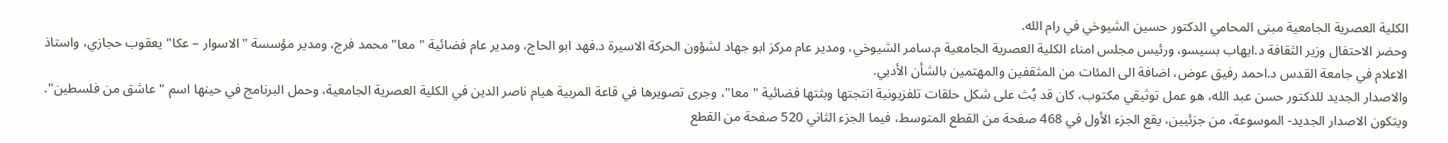الكلية العصرية الجامعية مبنى المحامي الدكتور حسين الشيوخي في رام الله.
وحضر الاحتفال وزير الثقافة د.ايهاب بسيسو، ورئيس مجلس امناء الكلية العصرية الجامعية م.سامر الشيوخي، ومدير عام مركز ابو جهاد لشؤون الحركة الاسيرة د.فهد ابو الحاج، ومدير عام فضائية "معا" محمد فرج، ومدير مؤسسة "الاسوار – عكا" يعقوب حجازي، واستاذ الاعلام في جامعة القدس د.احمد رفيق عوض، اضافة الى المئات من المثقفين والمهتمين بالشأن الأدبي.
والاصدار الجديد للدكتور حسن عبد الله، هو عمل توثيقي مكتوب، كان قد بُث على شكل حلقات تلفزيونية انتجتها وبثتها فضائية "معا"، وجرى تصويرها في قاعة المربية هيام ناصر الدين في الكلية العصرية الجامعية، وحمل البرنامج في حينها اسم "عاشق من فلسطين".
ويتكون الاصدار الجديد- الموسوعة، من جزئيين، يقع الجزء الأول في 468 صفحة من القطع المتوسط، فيما الجزء الثاني 520 صفحة من القطع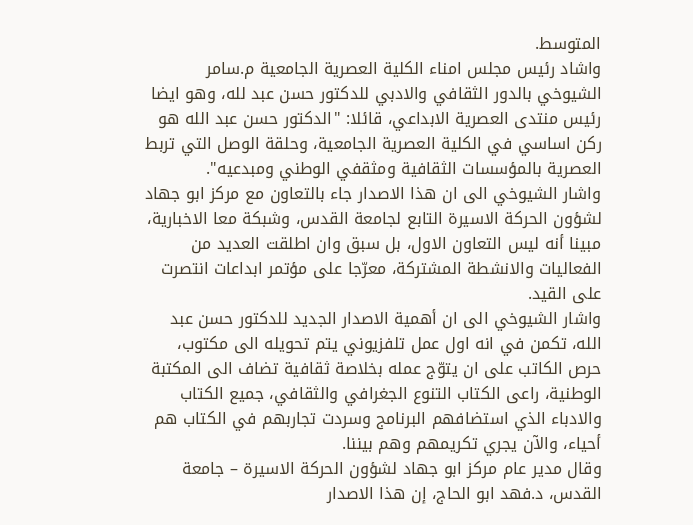المتوسط.
واشاد رئيس مجلس امناء الكلية العصرية الجامعية م.سامر الشيوخي بالدور الثقافي والادبي للدكتور حسن عبد لله، وهو ايضا رئيس منتدى العصرية الابداعي، قائلا: "الدكتور حسن عبد الله هو ركن اساسي في الكلية العصرية الجامعية، وحلقة الوصل التي تربط العصرية بالمؤسسات الثقافية ومثقفي الوطني ومبدعيه".
واشار الشيوخي الى ان هذا الاصدار جاء بالتعاون مع مركز ابو جهاد لشؤون الحركة الاسيرة التابع لجامعة القدس، وشبكة معا الاخبارية، مبينا أنه ليس التعاون الاول، بل سبق وان اطلقت العديد من الفعاليات والانشطة المشتركة، معرّجا على مؤتمر ابداعات انتصرت
على القيد.
واشار الشيوخي الى ان أهمية الاصدار الجديد للدكتور حسن عبد الله، تكمن في انه اول عمل تلفزيوني يتم تحويله الى مكتوب، حرص الكاتب على ان يتوّج عمله بخلاصة ثقافية تضاف الى المكتبة الوطنية، راعى الكتاب التنوع الجغرافي والثقافي، جميع الكتاب والادباء الذي استضافهم البرنامج وسردت تجاربهم في الكتاب هم أحياء، والآن يجري تكريمهم وهم بيننا.
وقال مدير عام مركز ابو جهاد لشؤون الحركة الاسيرة – جامعة القدس، د.فهد ابو الحاج، إن هذا الاصدار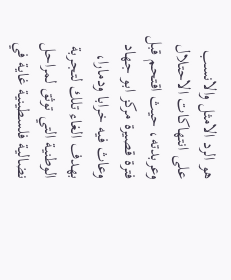هو الرد الامثل والانسب على انتهاكات الاحتلال وعربدته، حيث اقتحم قبل فترة قصيرة مركز ابو جهاد وعاث فيه خرابا ودمارا، بهدف الغاء تلك لتجربة الوطنية التي توثق لمراحل نضالية فلسطينية غاية في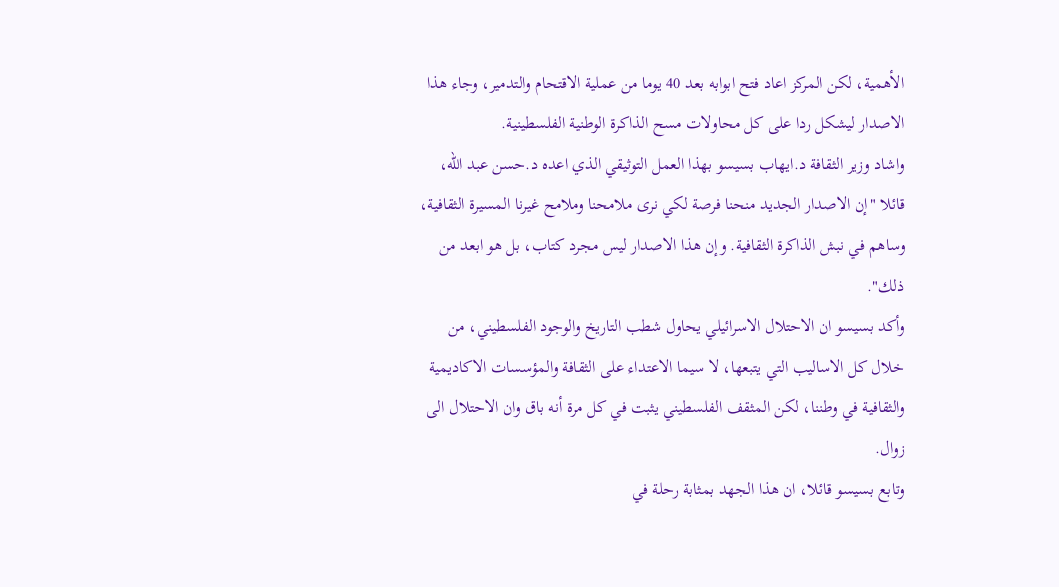الأهمية، لكن المركز اعاد فتح ابوابه بعد 40 يوما من عملية الاقتحام والتدمير، وجاء هذا الاصدار ليشكل ردا على كل محاولات مسح الذاكرة الوطنية الفلسطينية.
واشاد وزير الثقافة د.ايهاب بسيسو بهذا العمل التوثيقي الذي اعده د.حسن عبد الله، قائلا "إن الاصدار الجديد منحنا فرصة لكي نرى ملامحنا وملامح غيرنا المسيرة الثقافية، وساهم في نبش الذاكرة الثقافية. وإن هذا الاصدار ليس مجرد كتاب، بل هو ابعد من ذلك".
وأكد بسيسو ان الاحتلال الاسرائيلي يحاول شطب التاريخ والوجود الفلسطيني، من خلال كل الاساليب التي يتبعها، لا سيما الاعتداء على الثقافة والمؤسسات الاكاديمية والثقافية في وطننا، لكن المثقف الفلسطيني يثبت في كل مرة أنه باق وان الاحتلال الى زوال.
وتابع بسيسو قائلا، ان هذا الجهد بمثابة رحلة في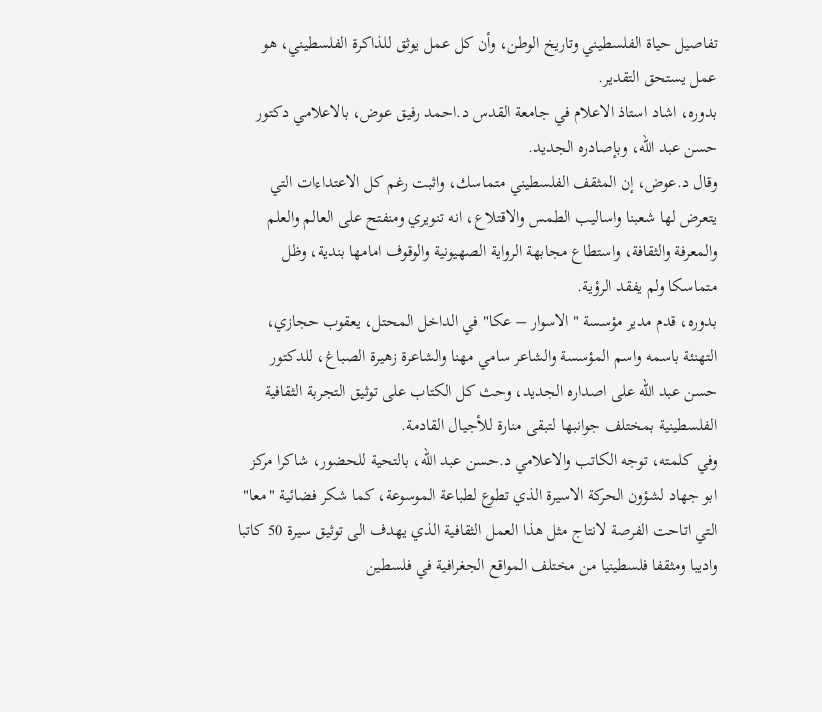تفاصيل حياة الفلسطيني وتاريخ الوطن، وأن كل عمل يوثق للذاكرة الفلسطيني، هو عمل يستحق التقدير.
بدوره، اشاد استاذ الاعلام في جامعة القدس د.احمد رفيق عوض، بالاعلامي دكتور حسن عبد الله، وبإصادره الجديد.
وقال د.عوض، إن المثقف الفلسطيني متماسك، واثبت رغم كل الاعتداءات التي يتعرض لها شعبنا واساليب الطمس والاقتلاع، انه تنويري ومنفتح على العالم والعلم والمعرفة والثقافة، واستطاع مجابهة الرواية الصهيونية والوقوف امامها بندية، وظل متماسكا ولم يفقد الرؤية.
بدوره، قدم مدير مؤسسة "الاسوار – عكا" في الداخل المحتل، يعقوب حجازي، التهنئة باسمه واسم المؤسسة والشاعر سامي مهنا والشاعرة زهيرة الصباغ، للدكتور حسن عبد الله على اصداره الجديد، وحث كل الكتاب على توثيق التجربة الثقافية الفلسطينية بمختلف جوانبها لتبقى منارة للأجيال القادمة.
وفي كلمته، توجه الكاتب والاعلامي د.حسن عبد الله، بالتحية للحضور، شاكرا مركز ابو جهاد لشؤون الحركة الاسيرة الذي تطوع لطباعة الموسوعة، كما شكر فضائية "معا" التي اتاحت الفرصة لانتاج مثل هذا العمل الثقافية الذي يهدف الى توثيق سيرة 50 كاتبا واديبا ومثقفا فلسطينيا من مختلف المواقع الجغرافية في فلسطين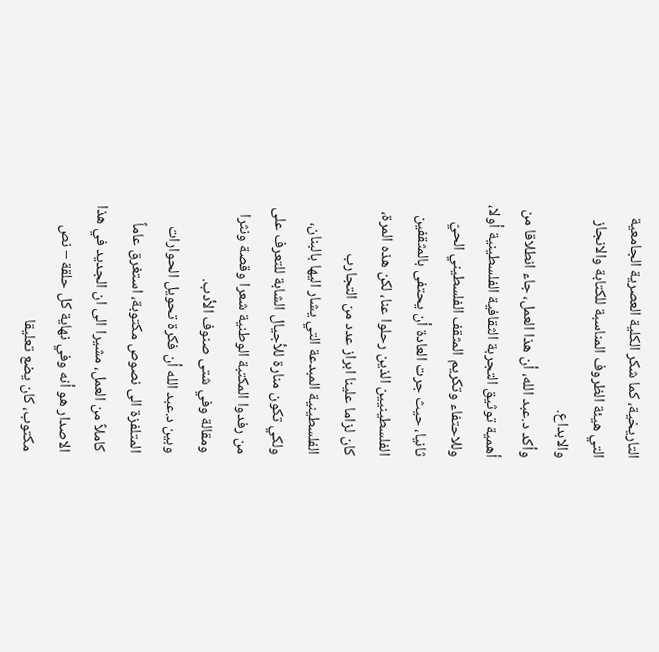التاريخية، كما شكر الكلية العصرية الجامعية التي هيئة الظروف المناسبة للكتابة والانجاز والابداع.
وأكد د.عبد الله، أن هذا العمل، جاء انطلاقا من أهمية توثيق التجربة الثقافية الفلسطينية أولا، وللاحتفاء وتكريم المثقف الفلسطيني الحيّ ثانيا، حيث جرت العادة أن يحتفى بالمثقفين الفلسطينيين الذين رحلوا عنا، لكن هذه المرة، كان لزاما علينا ابراز عدد من التجارب الفلسطينية المبدعة التي يشار اليها بالبنان، ولكي تكون منارة للأجيال الشابة للتعرف على من رفدوا المكتبة الوطنية شعرا وقصة ونثرا ومقالة وفي شتى صنوف الأدب.
وبين د.عبد الله أن فكرة تحويل الحوارات المتلفزة الى نصوص مكتوبة، استغرق عاماً كاملاً من العمل، مشيرا الى ان الجديد في هذا الاصدار هو أنه وفي نهاية كل حلقة – نص مكتوب، كان يضع تعليقا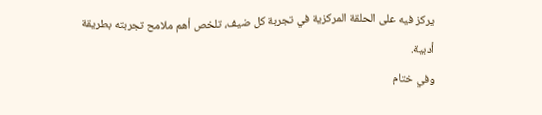يركز فيه على الحلقة المركزية في تجربة كل ضيف، تلخص أهم ملامح تجربته بطريقة أدبية.
وفي ختام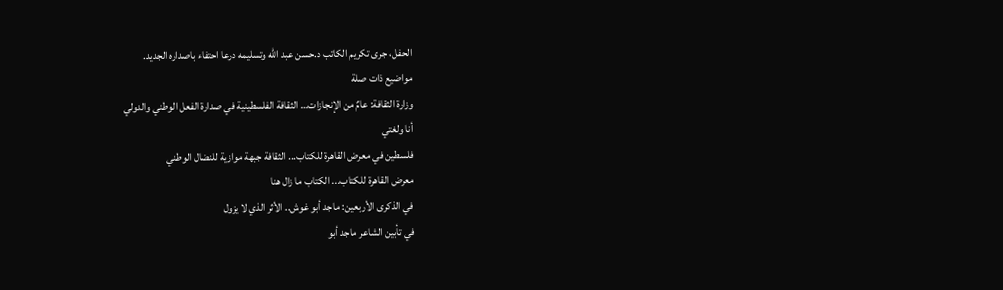الحفل، جرى تكريم الكاتب د.حسن عبد الله وتسليمه درعا احتفاء باصداره الجديد.
مواضيع ذات صلة
وزارة الثقافة: عامٌ من الإنجازات… الثقافة الفلسطينية في صدارة الفعل الوطني والدولي
أنا ولغتي
فلسطين في معرض القاهرة للكتاب... الثقافة جبهة موازية للنضال الوطني
معرض القاهرة للكتاب... الكتاب ما زال هنا
في الذكرى الأربعين: ماجد أبو غوش.. الأثر الذي لا يزول
في تأبين الشاعر ماجد أبو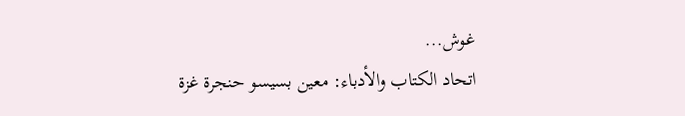غوش...
اتحاد الكتاب والأدباء: معين بسيسو حنجرة غزة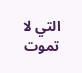التي لا تموت